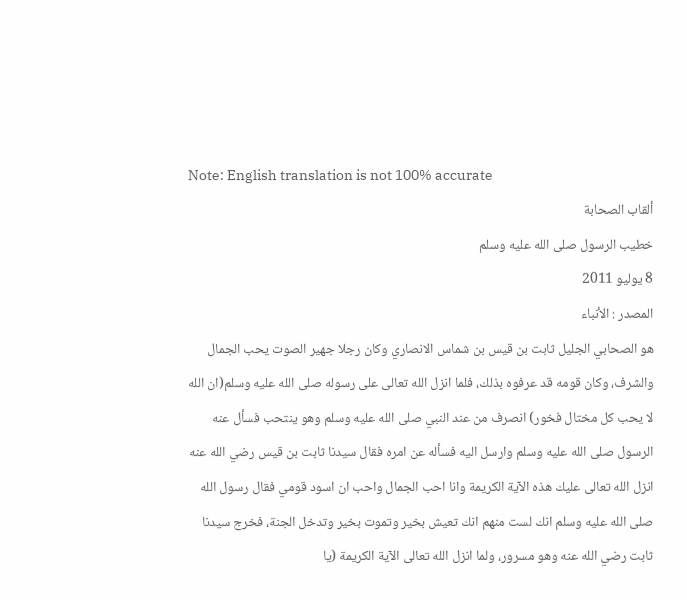Note: English translation is not 100% accurate
ألقاب الصحابة
خطيب الرسول صلى الله عليه وسلم
8 يوليو 2011
المصدر : الأنباء
هو الصحابي الجليل ثابت بن قيس بن شماس الانصاري وكان رجلا جهير الصوت يحب الجمال والشرف، وكان قومه قد عرفوه بذلك، فلما انزل الله تعالى على رسوله صلى الله عليه وسلم(ان الله لا يحب كل مختال فخور) انصرف من عند النبي صلى الله عليه وسلم وهو ينتحب فسأل عنه الرسول صلى الله عليه وسلم وارسل اليه فسأله عن امره فقال سيدنا ثابت بن قيس رضي الله عنه انزل الله تعالى عليك هذه الآية الكريمة وانا احب الجمال واحب ان اسود قومي فقال رسول الله صلى الله عليه وسلم انك لست منهم انك تعيش بخير وتموت بخير وتدخل الجنة، فخرج سيدنا ثابت رضي الله عنه وهو مسرور، ولما انزل الله تعالى الآية الكريمة (يا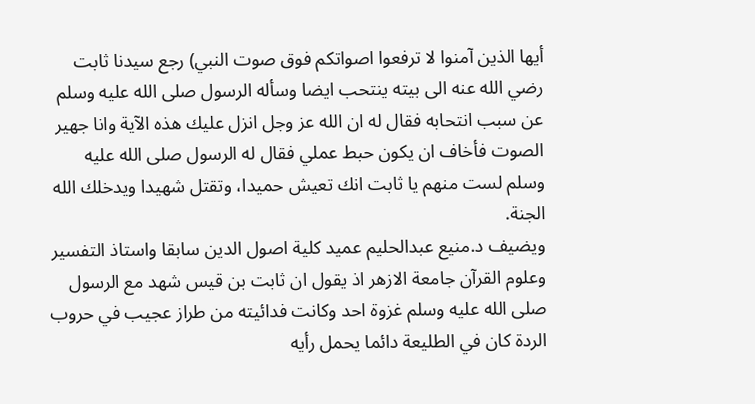أيها الذين آمنوا لا ترفعوا اصواتكم فوق صوت النبي) رجع سيدنا ثابت رضي الله عنه الى بيته ينتحب ايضا وسأله الرسول صلى الله عليه وسلم عن سبب انتحابه فقال له ان الله عز وجل انزل عليك هذه الآية وانا جهير الصوت فأخاف ان يكون حبط عملي فقال له الرسول صلى الله عليه وسلم لست منهم يا ثابت انك تعيش حميدا، وتقتل شهيدا ويدخلك الله الجنة.
ويضيف د.منيع عبدالحليم عميد كلية اصول الدين سابقا واستاذ التفسير وعلوم القرآن جامعة الازهر اذ يقول ان ثابت بن قيس شهد مع الرسول صلى الله عليه وسلم غزوة احد وكانت فدائيته من طراز عجيب في حروب الردة كان في الطليعة دائما يحمل رأيه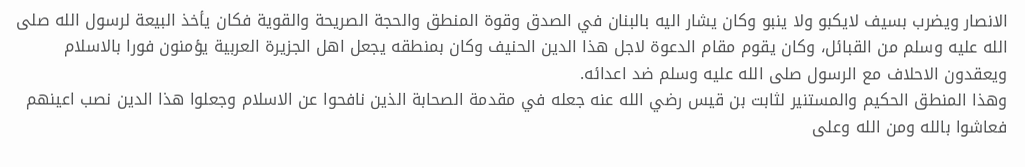الانصار ويضرب بسيف لايكبو ولا ينبو وكان يشار اليه بالبنان في الصدق وقوة المنطق والحجة الصريحة والقوية فكان يأخذ البيعة لرسول الله صلى الله عليه وسلم من القبائل، وكان يقوم مقام الدعوة لاجل هذا الدين الحنيف وكان بمنطقه يجعل اهل الجزيرة العربية يؤمنون فورا بالاسلام ويعقدون الاحلاف مع الرسول صلى الله عليه وسلم ضد اعدائه.
وهذا المنطق الحكيم والمستنير لثابت بن قيس رضي الله عنه جعله في مقدمة الصحابة الذين نافحوا عن الاسلام وجعلوا هذا الدين نصب اعينهم فعاشوا بالله ومن الله وعلى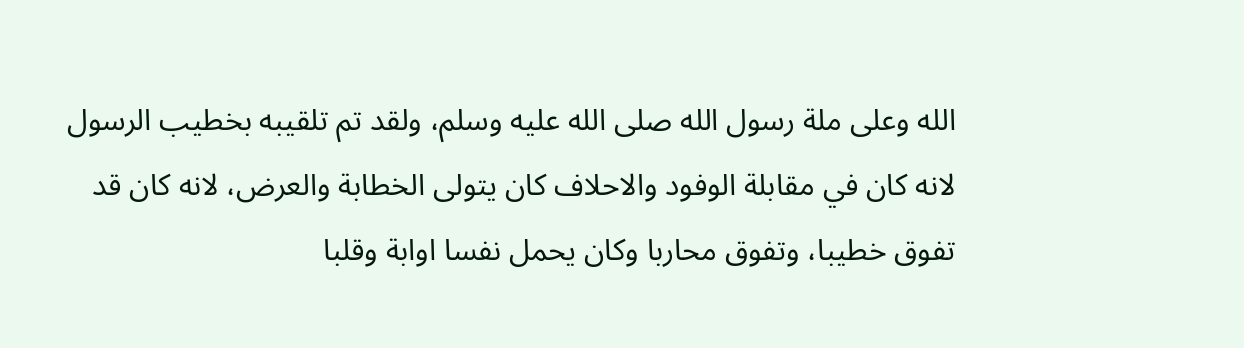الله وعلى ملة رسول الله صلى الله عليه وسلم، ولقد تم تلقيبه بخطيب الرسول لانه كان في مقابلة الوفود والاحلاف كان يتولى الخطابة والعرض، لانه كان قد تفوق خطيبا، وتفوق محاربا وكان يحمل نفسا اوابة وقلبا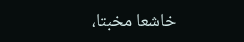خاشعا مخبتا،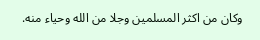وكان من اكثر المسلمين وجلا من الله وحياء منه.